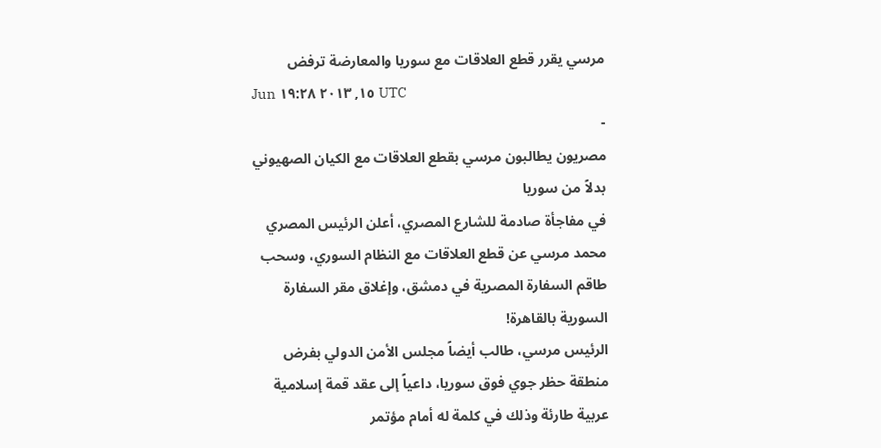مرسي يقرر قطع العلاقات مع سوريا والمعارضة ترفض
Jun ١٥, ٢٠١٣ ١٩:٢٨ UTC
-
مصريون يطالبون مرسي بقطع العلاقات مع الكيان الصهيوني بدلاً من سوريا
في مفاجأة صادمة للشارع المصري، أعلن الرئيس المصري محمد مرسي عن قطع العلاقات مع النظام السوري، وسحب طاقم السفارة المصرية في دمشق، وإغلاق مقر السفارة السورية بالقاهرة!
الرئيس مرسي، طالب أيضاً مجلس الأمن الدولي بفرض منطقة حظر جوي فوق سوريا، داعياً إلى عقد قمة إسلامية عربية طارئة وذلك في كلمة له أمام مؤتمر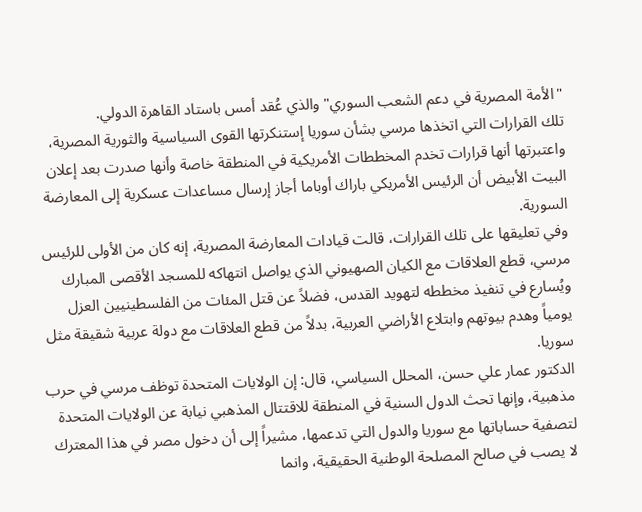"الأمة المصرية في دعم الشعب السوري" والذي عُقد أمس باستاد القاهرة الدولي.
تلك القرارات التي اتخذها مرسي بشأن سوريا إستنكرتها القوى السياسية والثورية المصرية، واعتبرتها أنها قرارات تخدم المخططات الأمريكية في المنطقة خاصة وأنها صدرت بعد إعلان البيت الأبيض أن الرئيس الأمريكي باراك أوباما أجاز إرسال مساعدات عسكرية إلى المعارضة السورية.
وفي تعليقها على تلك القرارات، قالت قيادات المعارضة المصرية، إنه كان من الأولى للرئيس مرسي، قطع العلاقات مع الكيان الصهيوني الذي يواصل انتهاكه للمسجد الأقصى المبارك ويُسارع في تنفيذ مخططه لتهويد القدس، فضلاً عن قتل المئات من الفلسطينيين العزل يومياً وهدم بيوتهم وابتلاع الأراضي العربية، بدلاً من قطع العلاقات مع دولة عربية شقيقة مثل سوريا.
الدكتور عمار علي حسن، المحلل السياسي، قال: إن الولايات المتحدة توظف مرسي في حرب مذهبية، وإنها تحث الدول السنية في المنطقة للاقتتال المذهبي نيابة عن الولايات المتحدة لتصفية حساباتها مع سوريا والدول التي تدعمها، مشيراً إلى أن دخول مصر في هذا المعترك لا يصب في صالح المصلحة الوطنية الحقيقية، وانما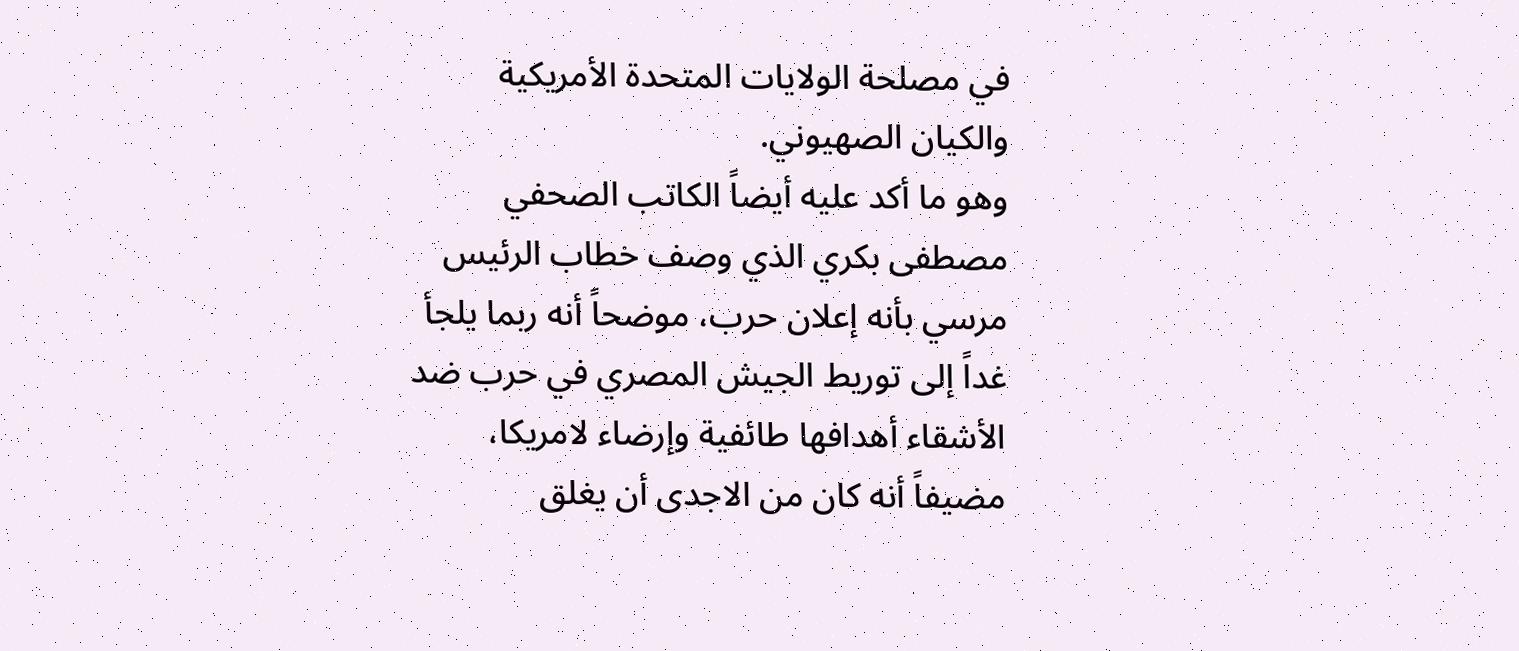في مصلحة الولايات المتحدة الأمريكية والكيان الصهيوني.
وهو ما أكد عليه أيضاً الكاتب الصحفي مصطفى بكري الذي وصف خطاب الرئيس مرسي بأنه إعلان حرب، موضحاً أنه ربما يلجأ غداً إلى توريط الجيش المصري في حرب ضد الأشقاء أهدافها طائفية وإرضاء لامريكا، مضيفاً أنه كان من الاجدى أن يغلق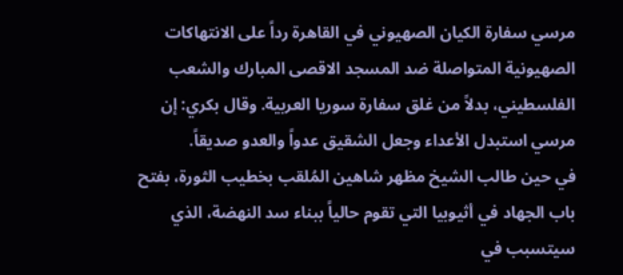مرسي سفارة الكيان الصهيوني في القاهرة رداً على الانتهاكات الصهيونية المتواصلة ضد المسجد الاقصى المبارك والشعب الفلسطيني، بدلاً من غلق سفارة سوريا العربية. وقال بكري: إن مرسي استبدل الأعداء وجعل الشقيق عدواً والعدو صديقاً.
في حين طالب الشيخ مظهر شاهين المُلقب بخطيب الثورة، بفتح باب الجهاد في أثيوبيا التي تقوم حالياً ببناء سد النهضة، الذي سيتسبب في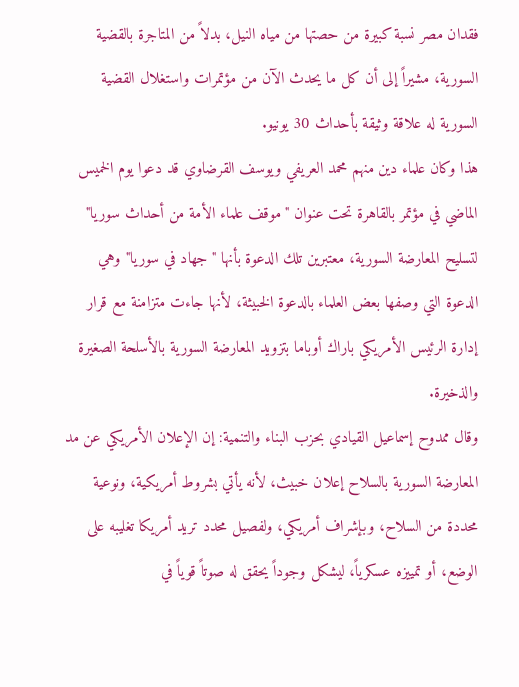فقدان مصر نسبة كبيرة من حصتها من مياه النيل، بدلاً من المتاجرة بالقضية السورية، مشيراً إلى أن كل ما يحدث الآن من مؤتمرات واستغلال القضية السورية له علاقة وثيقة بأحداث 30 يونيو.
هذا وكان علماء دين منهم محمد العريفي ويوسف القرضاوي قد دعوا يوم الخميس الماضي في مؤتمر بالقاهرة تحت عنوان "موقف علماء الأمة من أحداث سوريا" لتسليح المعارضة السورية، معتبرين تلك الدعوة بأنها "جهاد في سوريا" وهي الدعوة التي وصفها بعض العلماء بالدعوة الخبيثة، لأنها جاءت متزامنة مع قرار إدارة الرئيس الأمريكي باراك أوباما بتزويد المعارضة السورية بالأسلحة الصغيرة والذخيرة.
وقال ممدوح إسماعيل القيادي بحزب البناء والتنمية: إن الإعلان الأمريكي عن مد المعارضة السورية بالسلاح إعلان خبيث، لأنه يأتي بشروط أمريكية، ونوعية محددة من السلاح، وبإشراف أمريكي، ولفصيل محدد تريد أمريكا تغليبه على الوضع، أو تمييزه عسكرياً، ليشكل وجوداً يحقق له صوتاً قوياً في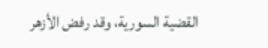القضية السورية، وقد رفض الأزهر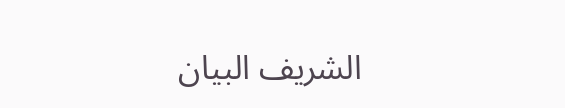الشريف البيان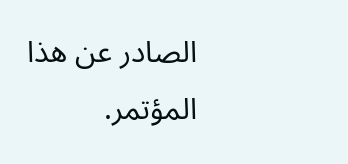الصادر عن هذا المؤتمر.